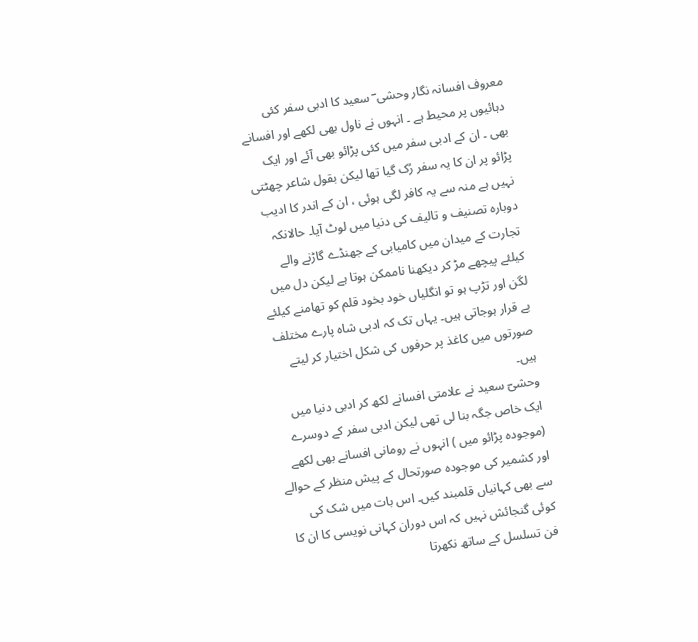معروف افسانہ نگار وحشی ؔ سعید کا ادبی سفر کئی دہائیوں پر محیط ہے ۔ انہوں نے ناول بھی لکھے اور افسانے بھی ۔ ان کے ادبی سفر میں کئی پڑائو بھی آئے اور ایک پڑائو پر ان کا یہ سفر رُک گیا تھا لیکن بقول شاعر چھٹتی نہیں ہے منہ سے یہ کافر لگی ہوئی ، ان کے اندر کا ادیب دوبارہ تصنیف و تالیف کی دنیا میں لوٹ آیا۔ حالانکہ تجارت کے میدان میں کامیابی کے جھنڈے گاڑنے والے کیلئے پیچھے مڑ کر دیکھنا ناممکن ہوتا ہے لیکن دل میں لگن اور تڑپ ہو تو انگلیاں خود بخود قلم کو تھامنے کیلئے بے قرار ہوجاتی ہیں۔ یہاں تک کہ ادبی شاہ پارے مختلف صورتوں میں کاغذ پر حرفوں کی شکل اختیار کر لیتے ہیں۔
وحشیؔ سعید نے علامتی افسانے لکھ کر ادبی دنیا میں ایک خاص جگہ بنا لی تھی لیکن ادبی سفر کے دوسرے (موجودہ پڑائو میں ) انہوں نے رومانی افسانے بھی لکھے اور کشمیر کی موجودہ صورتحال کے پیش منظر کے حوالے سے بھی کہانیاں قلمبند کیں۔ اس بات میں شک کی کوئی گنجائش نہیں کہ اس دوران کہانی نویسی کا ان کا فن تسلسل کے ساتھ نکھرتا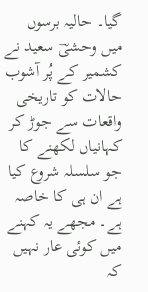گیا۔ حالیہ برسوں میں وحشیؔ سعید نے کشمیر کے پُر آشوب حالات کو تاریخی واقعات سے جوڑ کر کہانیاں لکھنے کا جو سلسلہ شروع کیا ہے ان ہی کا خاصہ ہے۔ مجھے یہ کہنے میں کوئی عار نہیں کہ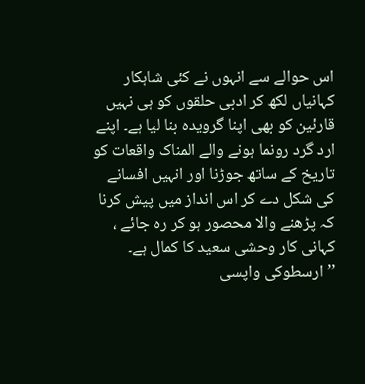اس حوالے سے انہوں نے کئی شاہکار کہانیاں لکھ کر ادبی حلقوں کو ہی نہیں قارئین کو بھی اپنا گرویدہ بنا لیا ہے۔ اپنے ارد گرد رونما ہونے والے المناک واقعات کو تاریخ کے ساتھ جوڑنا اور انہیں افسانے کی شکل دے کر اس انداز میں پیش کرنا کہ پڑھنے والا محصور ہو کر رہ جائے ، کہانی کار وحشی سعید کا کمال ہے۔ ’’ارسطوکی واپسی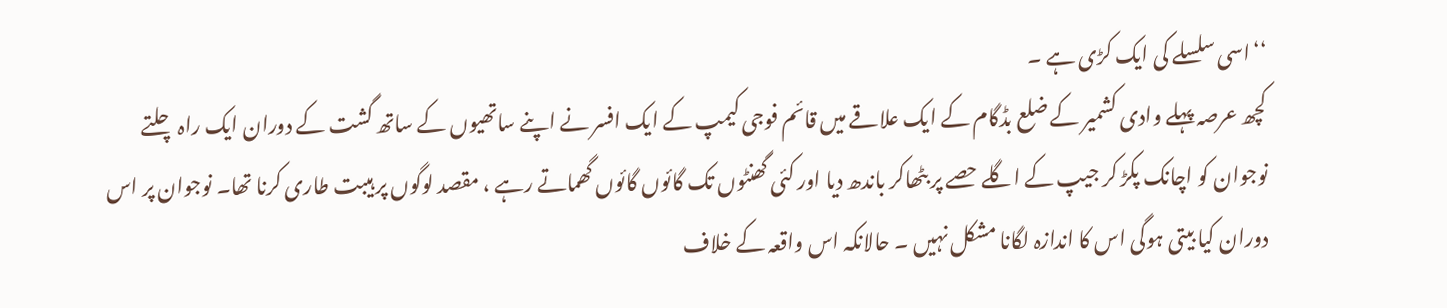‘‘اسی سلسلے کی ایک کڑی ہے ۔
کچھ عرصہ پہلے وادی کشمیر کے ضلع بڈگام کے ایک علاقے میں قائم فوجی کیمپ کے ایک افسر نے اپنے ساتھیوں کے ساتھ گشت کے دوران ایک راہ چلتے نوجوان کو اچانک پکڑ کر جیپ کے اگلے حصے پر بٹھاکر باندھ دیا اور کئی گھنٹوں تک گائوں گائوں گھماتے رہے ، مقصد لوگوں پر ہیبت طاری کرنا تھا۔ نوجوان پر اس دوران کیا بیتی ہوگی اس کا اندازہ لگانا مشکل نہیں ۔ حالانکہ اس واقعہ کے خلاف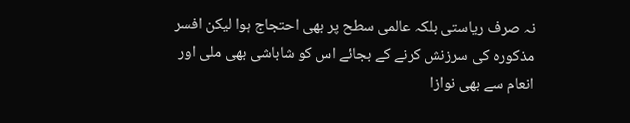نہ صرف ریاستی بلکہ عالمی سطح پر بھی احتجاج ہوا لیکن افسر مذکورہ کی سرزنش کرنے کے بجائے اس کو شاباشی بھی ملی اور انعام سے بھی نوازا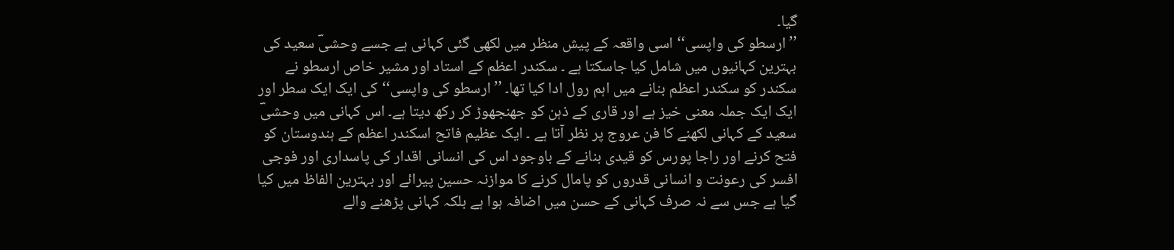گیا۔
’’ارسطو کی واپسی‘‘ اسی واقعہ کے پیش منظر میں لکھی گئی کہانی ہے جسے وحشیؔ سعید کی بہترین کہانیوں میں شامل کیا جاسکتا ہے ۔ سکندر اعظم کے استاد اور مشیر خاص ارسطو نے سکندر کو سکندر اعظم بنانے میں اہم رول ادا کیا تھا۔ ’’ارسطو کی واپسی‘‘کی ایک ایک سطر اور ایک ایک جملہ معنی خیز ہے اور قاری کے ذہن کو جھنجھوڑ کر رکھ دیتا ہے۔ اس کہانی میں وحشیؔ سعید کے کہانی لکھنے کا فن عروج پر نظر آتا ہے ۔ ایک عظیم فاتح اسکندر اعظم کے ہندوستان کو فتح کرنے اور راجا پورس کو قیدی بنانے کے باوجود اس کی انسانی اقدار کی پاسداری اور فوجی افسر کی رعونت و انسانی قدروں کو پامال کرنے کا موازنہ حسین پیرائے اور بہترین الفاظ میں کیا گیا ہے جس سے نہ صرف کہانی کے حسن میں اضافہ ہوا ہے بلکہ کہانی پڑھنے والے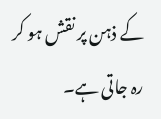کے ذہن پر نقش ہو کر رہ جاتی ہے۔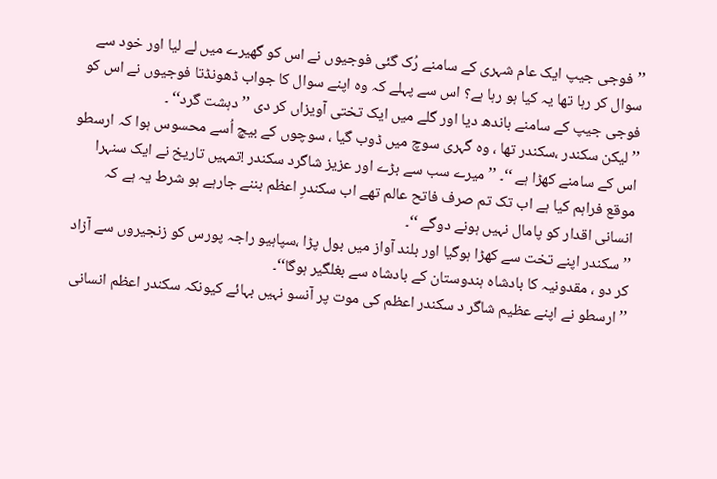’’فوجی جیپ ایک عام شہری کے سامنے رُک گئی فوجیوں نے اس کو گھیرے میں لے لیا اور خود سے سوال کر رہا تھا یہ کیا ہو رہا ہے؟ اس سے پہلے کہ وہ اپنے سوال کا جواب ڈھونڈتا فوجیوں نے اس کو فوجی جیپ کے سامنے باندھ دیا اور گلے میں ایک تختی آویزاں کر دی ’’دہشت گرد‘‘ ۔
’’ لیکن سکندر ،سکندر تھا ، وہ گہری سوچ میں ڈوب گیا ، سوچوں کے بیچ اُسے محسوس ہوا کہ ارسطو اس کے سامنے کھڑا ہے ‘‘۔ ’’ میرے سب سے بڑے اور عزیز شاگرد سکندر !تمہیں تاریخ نے ایک سنہرا موقع فراہم کیا ہے اب تک تم صرف فاتح عالم تھے اب سکندرِ اعظم بننے جارہے ہو شرط یہ ہے کہ انسانی اقدار کو پامال نہیں ہونے دوگے ‘‘۔
’’سکندر اپنے تخت سے کھڑا ہوگیا اور بلند آواز میں بول پڑا ،سپاہیو راجہ پورس کو زنجیروں سے آزاد کر دو ، مقدونیہ کا بادشاہ ہندوستان کے بادشاہ سے بغلگیر ہوگا‘‘۔
’’ارسطو نے اپنے عظیم شاگر د سکندر اعظم کی موت پر آنسو نہیں بہائے کیونکہ سکندر اعظم انسانی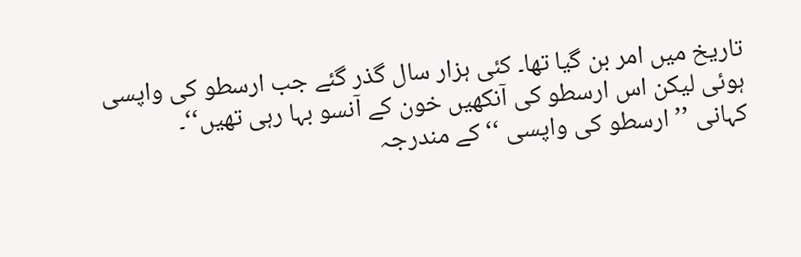تاریخ میں امر بن گیا تھا۔ کئی ہزار سال گذر گئے جب ارسطو کی واپسی ہوئی لیکن اس ارسطو کی آنکھیں خون کے آنسو بہا رہی تھیں‘‘۔
کہانی ’’ارسطو کی واپسی ‘‘ کے مندرجہ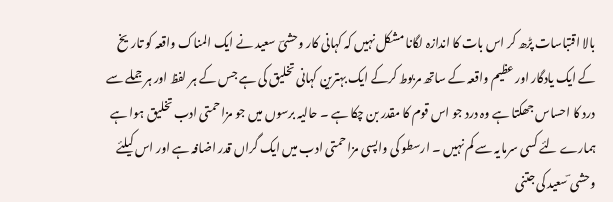بالا اقتباسات پڑھ کر اس بات کا اندازہ لگانا مشکل نہیں کہ کہانی کار وحشیؔ سعید نے ایک المناک واقعہ کو تاریخ کے ایک یادگار اور عظیم واقعہ کے ساتھ مربوط کرکے ایک بہترین کہانی تخلیق کی ہے جس کے ہر لفظ اور ہر جملے سے درد کا احساس جھکتا ہے وہ درد جو اس قوم کا مقدر بن چکا ہے ۔ حالیہ برسوں میں جو مزاحمتی ادب تخلیق ہوا ہے ہمارے لئے کسی سرمایہ سے کم نہیں ۔ ارسطو کی واپسی مزاحمتی ادب میں ایک گراں قدر اضافہ ہے اور اس کیلئے وحشی ؔسعید کی جتنی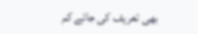بھی تعریف کی جائے کم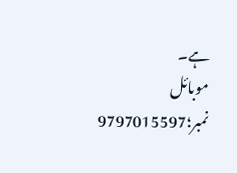ہے۔
موبائل نمبر؛9797015597